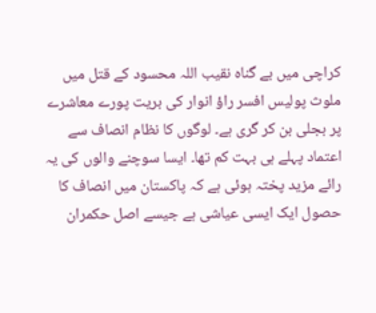کراچی میں بے گناہ نقیب اللہ محسود کے قتل میں ملوث پولیس افسر راؤ انوار کی بریت پورے معاشرے پر بجلی بن کر گری ہے۔ لوگوں کا نظام انصاف سے اعتماد پہلے ہی بہت کم تھا۔ ایسا سوچنے والوں کی یہ رائے مزید پختہ ہوئی ہے کہ پاکستان میں انصاف کا حصول ایک ایسی عیاشی ہے جیسے اصل حکمران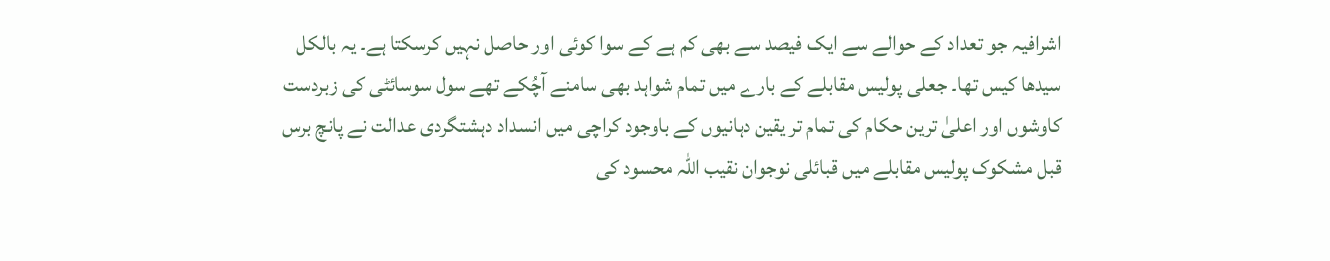اشرافیہ جو تعداد کے حوالے سے ایک فیصد سے بھی کم ہے کے سوا کوئی اور حاصل نہیں کرسکتا ہے۔ یہ بالکل سیدھا کیس تھا۔ جعلی پولیس مقابلے کے بارے میں تمام شواہد بھی سامنے آچُکے تھے سول سوسائٹی کی زبردست کاوشوں اور اعلیٰ ترین حکام کی تمام تر یقین دہانیوں کے باوجود کراچی میں انسداد دہشتگردی عدالت نے پانچ برس قبل مشکوک پولیس مقابلے میں قبائلی نوجوان نقیب اللہ محسود کی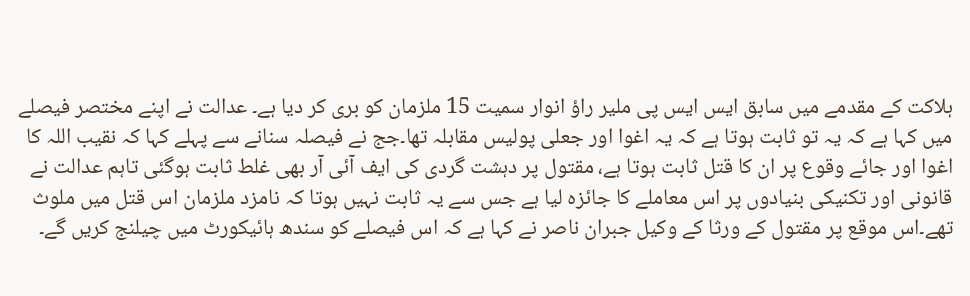ہلاکت کے مقدمے میں سابق ایس ایس پی ملیر راؤ انوار سمیت 15 ملزمان کو بری کر دیا ہے۔ عدالت نے اپنے مختصر فیصلے میں کہا ہے کہ یہ تو ثابت ہوتا ہے کہ یہ اغوا اور جعلی پولیس مقابلہ تھا۔جج نے فیصلہ سنانے سے پہلے کہا کہ نقیب اللہ کا اغوا اور جائے وقوع پر ان کا قتل ثابت ہوتا ہے، مقتول پر دہشت گردی کی ایف آئی آر بھی غلط ثابت ہوگئی تاہم عدالت نے قانونی اور تکنیکی بنیادوں پر اس معاملے کا جائزہ لیا ہے جس سے یہ ثابت نہیں ہوتا کہ نامزد ملزمان اس قتل میں ملوث تھے۔اس موقع پر مقتول کے ورثا کے وکیل جبران ناصر نے کہا ہے کہ اس فیصلے کو سندھ ہائیکورٹ میں چیلنج کریں گے۔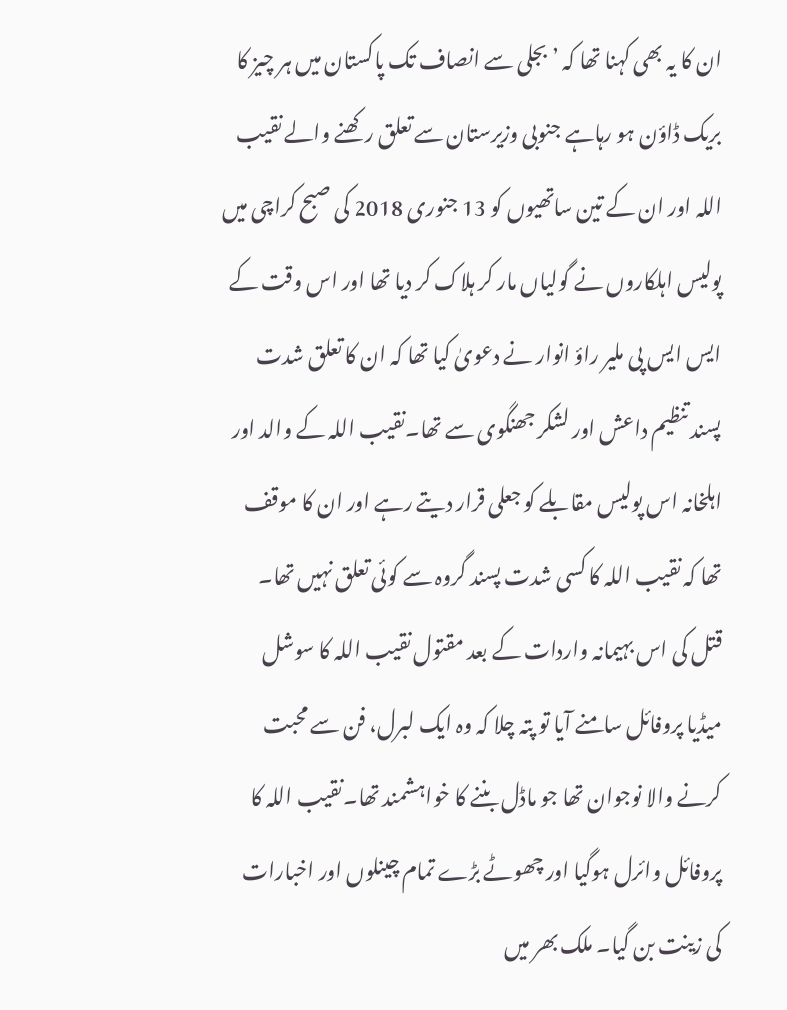ان کا یہ بھی کہنا تھا کہ ’بجلی سے انصاف تک پاکستان میں ہر چیز کا بریک ڈاؤن ہو رہاہے جنوبی وزیرستان سے تعلق رکھنے والے نقیب اللہ اور ان کے تین ساتھیوں کو 13 جنوری 2018 کی صبح کراچی میں پولیس اہلکاروں نے گولیاں مار کر ہلاک کر دیا تھا اور اس وقت کے ایس ایس پی ملیر راؤ انوار نے دعویٰ کیا تھا کہ ان کا تعلق شدت پسند تنظیم داعش اور لشکر جھنگوی سے تھا۔نقیب اللہ کے والد اور اہلخانہ اس پولیس مقابلے کو جعلی قرار دیتے رہے اور ان کا موقف تھا کہ نقیب اللہ کا کسی شدت پسند گروہ سے کوئی تعلق نہیں تھا۔ قتل کی اس بہیمانہ واردات کے بعد مقتول نقیب اللہ کا سوشل میڈیا پروفائل سامنے آیا تو پتہ چلا کہ وہ ایک لبرل، فن سے محبت کرنے والا نوجوان تھا جو ماڈل بننے کا خواہشمند تھا۔نقیب اللہ کا پروفائل وائرل ہوگیا اور چھوٹے بڑے تمام چینلوں اور اخبارات کی زینت بن گیا۔ ملک بھر میں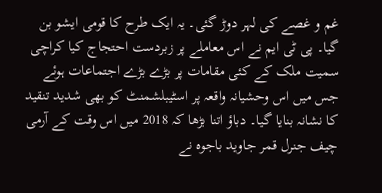غم و غصے کی لہر دوڑ گئی۔ یہ ایک طرح کا قومی ایشو بن گیا۔ پی ٹی ایم نے اس معاملے پر زبردست احتجاج کیا کراچی سمیت ملک کے کئی مقامات پر بڑے بڑے اجتماعات ہوئے جس میں اس وحشیانہ واقعہ پر اسٹیبلشمنٹ کو بھی شدید تنقید کا نشانہ بنایا گیا۔ دباؤ اتنا بڑھا کہ 2018 میں اس وقت کے آرمی چیف جنرل قمر جاوید باجوہ نے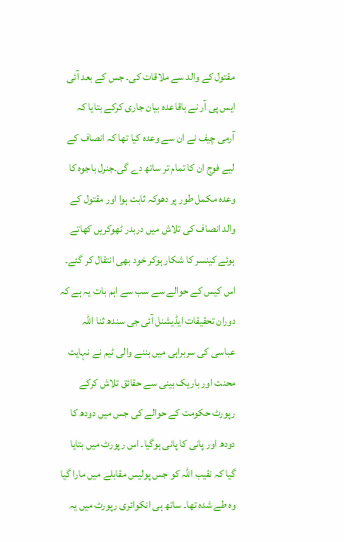مقتول کے والد سے ملاقات کی۔ جس کے بعد آئی ایس پی آر نے باقاعدہ بیان جاری کرکے بتایا کہ آرمی چیف نے ان سے وعدہ کیا تھا کہ انصاف کے لیے فوج ان کا تمام تر ساتھ دے گی۔جنرل باجوہ کا وعدہ مکمل طور پر دھوکہ ثابت ہوا اور مقتول کے والد انصاف کی تلاش میں دربدر ٹھوکریں کھاتے ہوئے کینسر کا شکار ہوکر خود بھی انتقال کر گئے۔ اس کیس کے حوالے سے سب سے اہم بات یہ ہے کہ دوران تحقیقات ایڈیشنل آئی جی سندھ ثنا اللہ عباسی کی سربراہی میں بننے والی ٹیم نے نہایت محنت اور باریک بینی سے حقائق تلاش کرکے رپورٹ حکومت کے حوالے کی جس میں دودھ کا دودھ اور پانی کا پانی ہوگیا۔ اس رپورٹ میں بتایا گیا کہ نقیب اللہ کو جس پولیس مقابلے میں مارا گیا وہ طے شدہ تھا۔ ساتھ ہی انکوائری رپورٹ میں یہ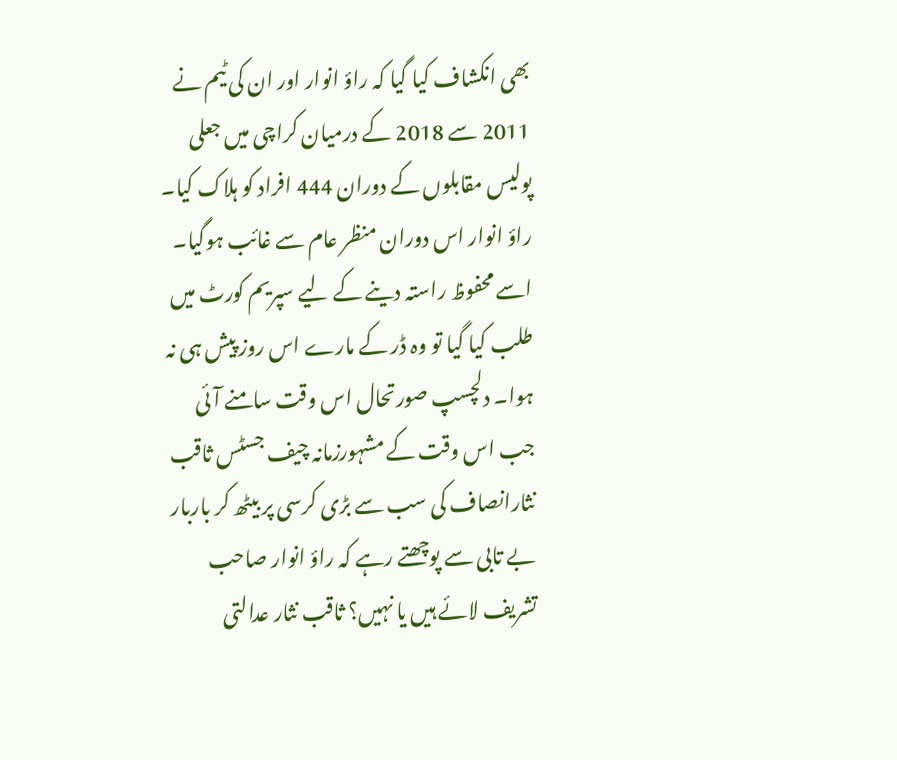بھی انکشاف کیا گیا کہ راؤ انوار اور ان کی ٹیم نے 2011 سے 2018 کے درمیان کراچی میں جعلی پولیس مقابلوں کے دوران 444 افراد کو ہلاک کیا۔ راؤ انوار اس دوران منظر عام سے غائب ہوگیا۔ اسے محفوظ راستہ دینے کے لیے سپریم کورٹ میں طلب کیا گیا تو وہ ڈر کے مارے اس روز پیش ہی نہ ہوا۔ دلچسپ صورتحال اس وقت سامنے آئی جب اس وقت کے مشہورزمانہ چیف جسٹس ثاقب نثارانصاف کی سب سے بڑی کرسی پر بیٹھ کر باربار بے تابی سے پوچھتے رہے کہ راؤ انوار صاحب تشریف لائے ہیں یا نہیں؟ ثاقب نثار عدالتی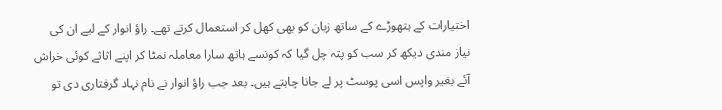اختیارات کے ہتھوڑے کے ساتھ زبان کو بھی کھل کر استعمال کرتے تھے۔ راؤ انوار کے لیے ان کی نیاز مندی دیکھ کر سب کو پتہ چل گیا کہ کونسے ہاتھ سارا معاملہ نمٹا کر اپنے اثاثے کوئی خراش آئے بغیر واپس اسی پوسٹ پر لے جانا چاہتے ہیں۔ بعد جب راؤ انوار نے نام نہاد گرفتاری دی تو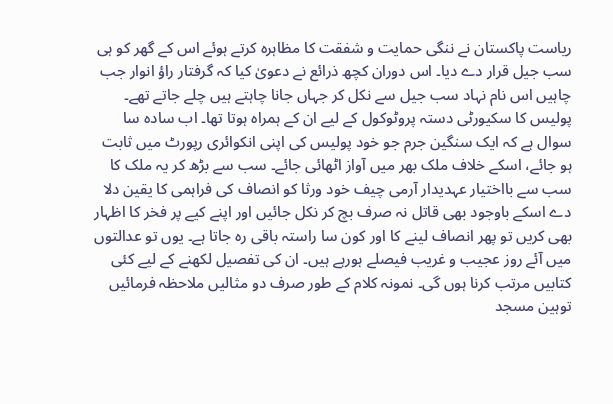ریاست پاکستان نے ننگی حمایت و شفقت کا مظاہرہ کرتے ہوئے اس کے گھر کو ہی سب جیل قرار دے دیا۔ اس دوران کچھ ذرائع نے دعویٰ کیا کہ گرفتار راؤ انوار جب چاہیں اس نام نہاد سب جیل سے نکل کر جہاں جانا چاہتے ہیں چلے جاتے تھے۔ پولیس کا سکیورٹی دستہ پروٹوکول کے لیے ان کے ہمراہ ہوتا تھا۔ اب سادہ سا سوال ہے کہ ایک سنگین جرم جو خود پولیس کی اپنی انکوائری رپورٹ میں ثابت ہو جائے، اسکے خلاف ملک بھر میں آواز اٹھائی جائے۔ سب سے بڑھ کر یہ ملک کا سب سے بااختیار عہدیدار آرمی چیف خود ورثا کو انصاف کی فراہمی کا یقین دلا دے اسکے باوجود بھی قاتل نہ صرف بچ کر نکل جائیں اور اپنے کیے پر فخر کا اظہار بھی کریں تو پھر انصاف لینے کا اور کون سا راستہ باقی رہ جاتا ہے۔ یوں تو عدالتوں میں آئے روز عجیب و غریب فیصلے ہورہے ہیں۔ ان کی تفصیل لکھنے کے لیے کئی کتابیں مرتب کرنا ہوں گی۔ نمونہ کلام کے طور صرف دو مثالیں ملاحظہ فرمائیں توہین مسجد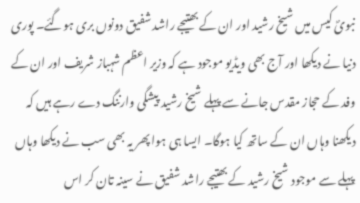نبویؐ کیس میں شیخ رشید اور ان کے بھتیجے راشد شفیق دونوں بری ہوگئے۔ پوری دنیا نے دیکھا اور آج بھی ویڈیو موجود ہے کہ وزیر اعظم شہباز شریف اور ان کے وفد کے حجاز مقدس جانے سے پہلے شیخ رشید پیشگی وارننگ دے رہے ہیں کہ دیکھنا وہاں ان کے ساتھ کیا ہوگا۔ ایسا ہی ہوا پھر یہ بھی سب نے دیکھا وہاں پہلے سے موجود شیخ رشید کے بھتیجے راشد شفیق نے سینہ تان کر اس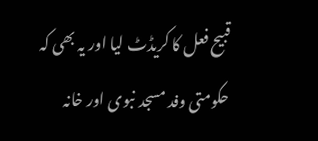قبیح فعل کا کریڈٹ لیا اور یہ بھی کہ حکومتی وفد مسجد نبوی اور خانہ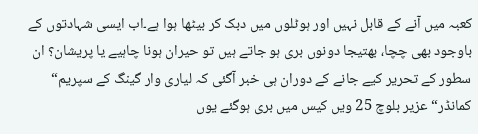کعبہ میں آنے کے قابل نہیں اور ہوٹلوں میں دبک کر بیٹھا ہوا ہے۔اب ایسی شہادتوں کے باوجود بھی چچا، بھتیجا دونوں بری ہو جاتے ہیں تو حیران ہونا چاہیے یا پریشان؟ ان سطور کے تحریر کیے جانے کے دوران ہی خبر آگئی کہ لیاری وار گینگ کے سپریم“ کمانڈر“ عزیر بلوچ 25 ویں کیس میں بری ہوگئے یوں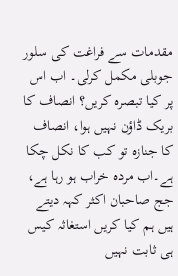مقدمات سے فراغت کی سلور جوبلی مکمل کرلی۔ اب اس پر کیا تبصرہ کریں؟ انصاف کا بریک ڈاؤن نہیں ہوا، انصاف کا جنازہ تو کب کا نکل چکا ہے۔اب مردہ خراب ہو رہا ہے، جج صاحبان اکثر کہہ دیتے ہیں ہم کیا کریں استغاثہ کیس ہی ثابت نہیں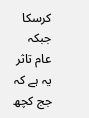کرسکا جبکہ عام تاثر یہ ہے کہ جج کچھ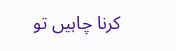کرنا چاہیں تو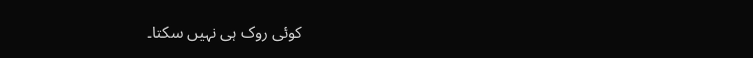کوئی روک ہی نہیں سکتا۔